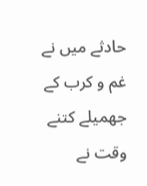حادثے میں نے غم و کرب کے جھمیلے کتنے
وقت نے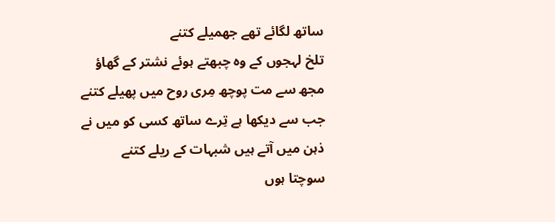ساتھ لگائے تھے جھمیلے کتنے
تلخ لہجوں کے وہ چبھتے ہوئے نشتر کے گھاؤ
مجھ سے مت پوچھ مِری روح میں پھیلے کتنے
جب سے دیکھا ہے تِرے ساتھ کسی کو میں نے
ذہن میں آتے ہیں شبہات کے ریلے کتنے
سوچتا ہوں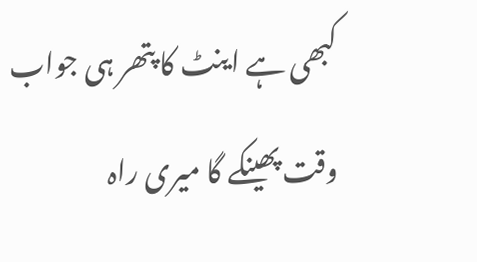کبھی ہے اینٹ کا پتھر ہی جواب
وقت پھینکے گا میری راہ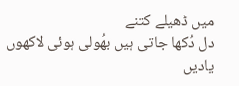میں ڈھیلے کتنے
دل دُکھا جاتی ہیں بھُولی ہوئی لاکھوں یادیں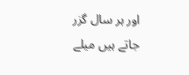اور ہر سال گزر جاتے ہیں میلے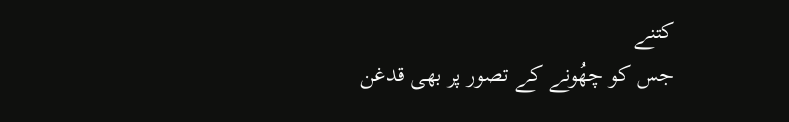کتنے
جس کو چھُونے کے تصور پر بھی قدغن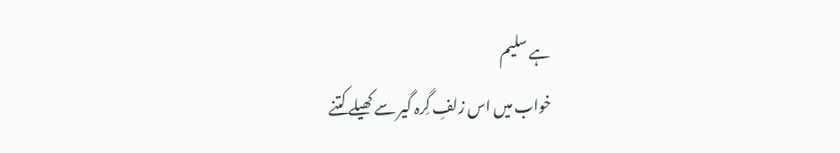ہے سلیم
خواب میں اس زلفِ گِرہ گیر سے کھیلے کتنے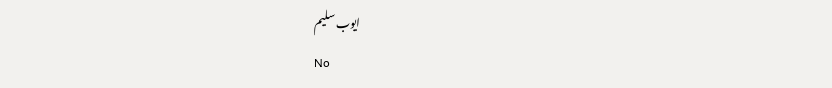ایوب سلیم
No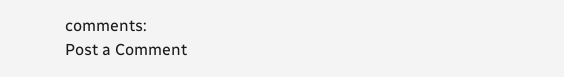comments:
Post a Comment